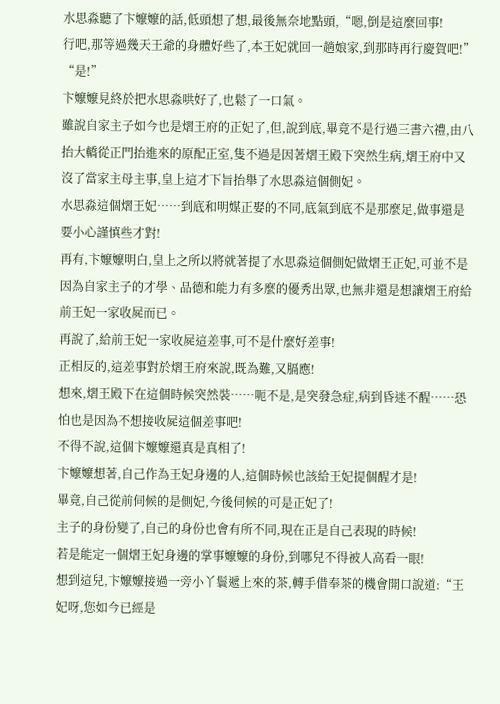水思淼聽了卞嬤嬤的話,低頭想了想,最後無奈地點頭,“嗯,倒是這麼回事!
行吧,那等過幾天王爺的身體好些了,本王妃就回一趟娘家,到那時再行慶賀吧!”
“是!”
卞嬤嬤見終於把水思淼哄好了,也鬆了一口氣。
雖說自家主子如今也是熠王府的正妃了,但,說到底,畢竟不是行過三書六禮,由八抬大轎從正門抬進來的原配正室,隻不過是因著熠王殿下突然生病,熠王府中又沒了當家主母主事,皇上這才下旨抬舉了水思淼這個側妃。
水思淼這個熠王妃……到底和明媒正娶的不同,底氣到底不是那麼足,做事還是要小心謹慎些才對!
再有,卞嬤嬤明白,皇上之所以將就著提了水思淼這個側妃做熠王正妃,可並不是因為自家主子的才學、品德和能力有多麼的優秀出眾,也無非還是想讓熠王府給前王妃一家收屍而已。
再說了,給前王妃一家收屍這差事,可不是什麼好差事!
正相反的,這差事對於熠王府來說,既為難,又膈應!
想來,熠王殿下在這個時候突然裝……呃不是,是突發急症,病到昏迷不醒……恐怕也是因為不想接收屍這個差事吧!
不得不說,這個卞嬤嬤還真是真相了!
卞嬤嬤想著,自己作為王妃身邊的人,這個時候也該給王妃提個醒才是!
畢竟,自己從前伺候的是側妃,今後伺候的可是正妃了!
主子的身份變了,自己的身份也會有所不同,現在正是自己表現的時候!
若是能定一個熠王妃身邊的掌事嬤嬤的身份,到哪兒不得被人高看一眼!
想到這兒,卞嬤嬤接過一旁小丫鬟遞上來的茶,轉手借奉茶的機會開口說道:“王妃呀,您如今已經是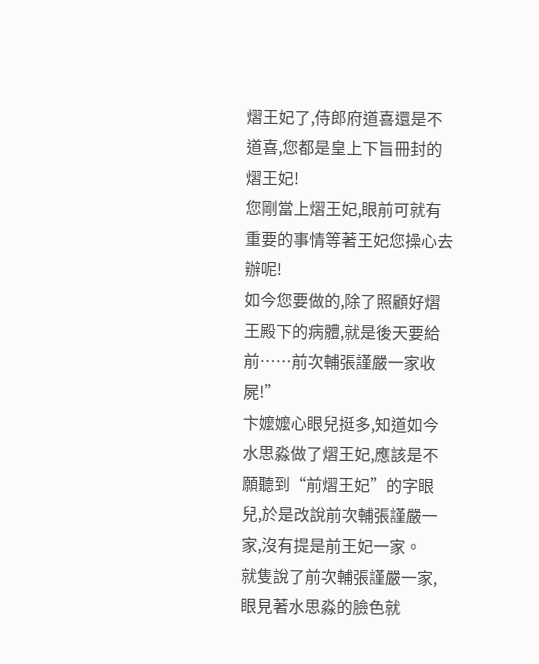熠王妃了,侍郎府道喜還是不道喜,您都是皇上下旨冊封的熠王妃!
您剛當上熠王妃,眼前可就有重要的事情等著王妃您操心去辦呢!
如今您要做的,除了照顧好熠王殿下的病體,就是後天要給前……前次輔張謹嚴一家收屍!”
卞嬤嬤心眼兒挺多,知道如今水思淼做了熠王妃,應該是不願聽到“前熠王妃”的字眼兒,於是改說前次輔張謹嚴一家,沒有提是前王妃一家。
就隻說了前次輔張謹嚴一家,眼見著水思淼的臉色就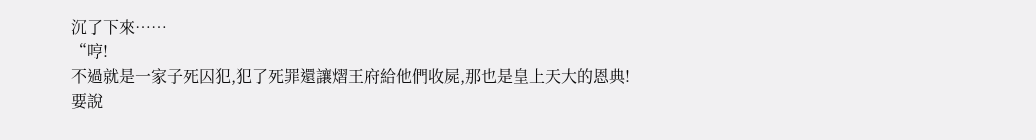沉了下來……
“哼!
不過就是一家子死囚犯,犯了死罪還讓熠王府給他們收屍,那也是皇上天大的恩典!
要說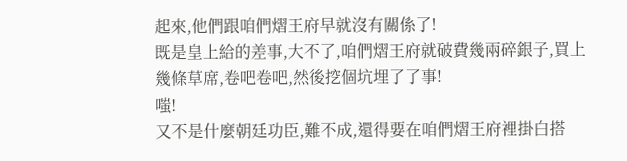起來,他們跟咱們熠王府早就沒有關係了!
既是皇上給的差事,大不了,咱們熠王府就破費幾兩碎銀子,買上幾條草席,卷吧卷吧,然後挖個坑埋了了事!
嗤!
又不是什麼朝廷功臣,難不成,還得要在咱們熠王府裡掛白搭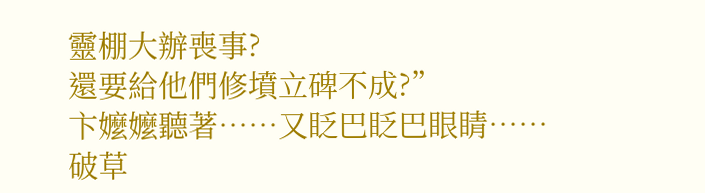靈棚大辦喪事?
還要給他們修墳立碑不成?”
卞嬤嬤聽著……又眨巴眨巴眼睛……
破草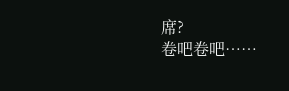席?
卷吧卷吧……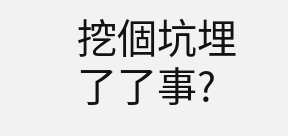挖個坑埋了了事?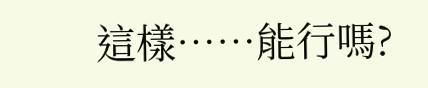這樣……能行嗎?